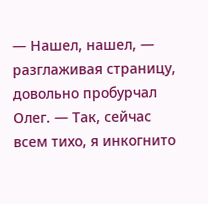— Нашел, нашел, — разглаживая страницу, довольно пробурчал Олег. — Так, сейчас всем тихо, я инкогнито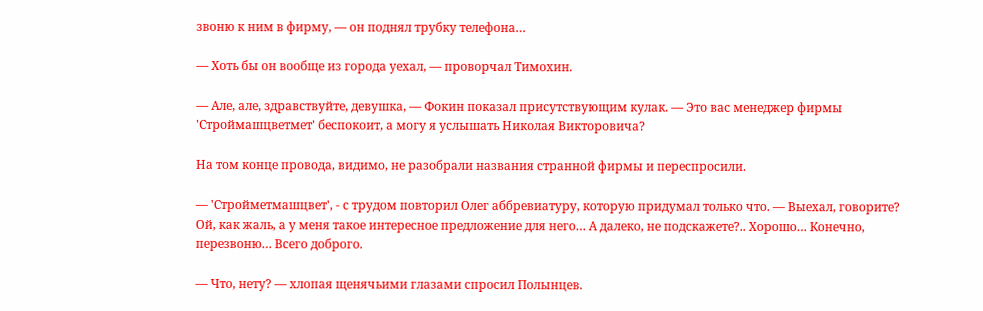звоню к ним в фирму, — он поднял трубку телефона…

— Хоть бы он вообще из города уехал, — проворчал Тимохин.

— Але, але, здравствуйте, девушка, — Фокин показал присутствующим кулак. — Это вас менеджер фирмы 'Строймашцветмет' беспокоит, а могу я услышать Николая Викторовича?

На том конце провода, видимо, не разобрали названия странной фирмы и переспросили.

— 'Стройметмашцвет', - с трудом повторил Олег аббревиатуру, которую придумал только что. — Выехал, говорите? Ой, как жаль, а у меня такое интересное предложение для него… А далеко, не подскажете?.. Хорошо… Конечно, перезвоню… Всего доброго.

— Что, нету? — хлопая щенячьими глазами спросил Полынцев.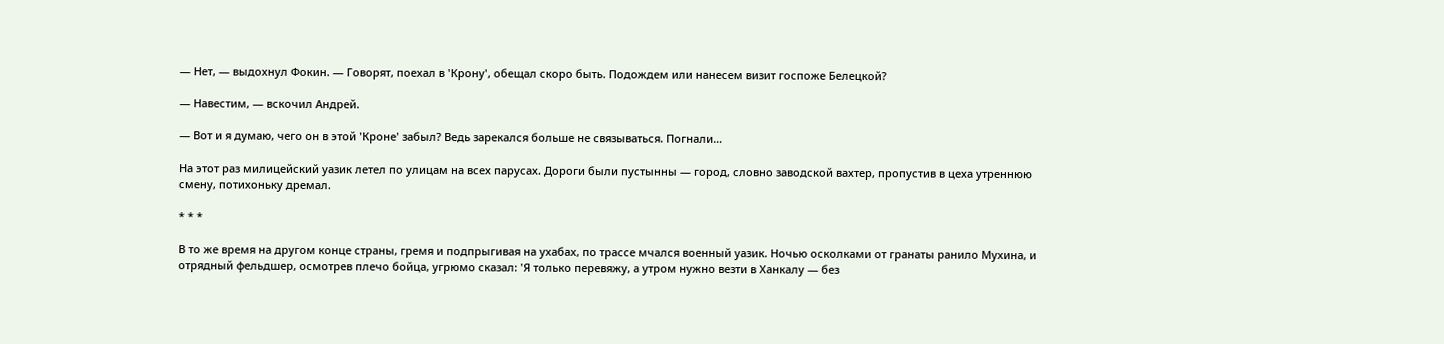— Нет, — выдохнул Фокин. — Говорят, поехал в 'Крону', обещал скоро быть. Подождем или нанесем визит госпоже Белецкой?

— Навестим, — вскочил Андрей.

— Вот и я думаю, чего он в этой 'Кроне' забыл? Ведь зарекался больше не связываться. Погнали…

На этот раз милицейский уазик летел по улицам на всех парусах. Дороги были пустынны — город, словно заводской вахтер, пропустив в цеха утреннюю смену, потихоньку дремал.

* * *

В то же время на другом конце страны, гремя и подпрыгивая на ухабах, по трассе мчался военный уазик. Ночью осколками от гранаты ранило Мухина, и отрядный фельдшер, осмотрев плечо бойца, угрюмо сказал: 'Я только перевяжу, а утром нужно везти в Ханкалу — без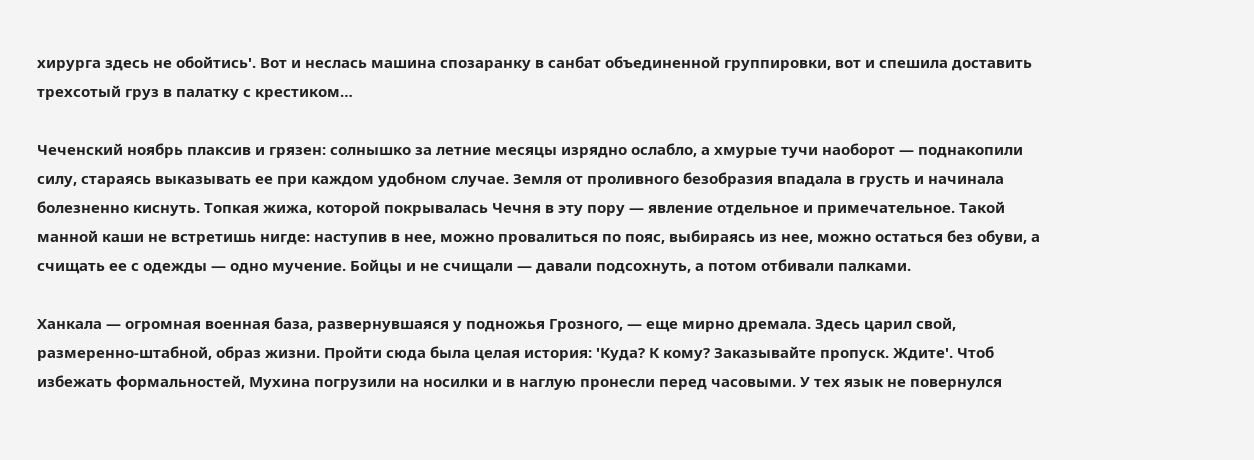хирурга здесь не обойтись'. Вот и неслась машина спозаранку в санбат объединенной группировки, вот и спешила доставить трехсотый груз в палатку с крестиком…

Чеченский ноябрь плаксив и грязен: солнышко за летние месяцы изрядно ослабло, а хмурые тучи наоборот — поднакопили силу, стараясь выказывать ее при каждом удобном случае. Земля от проливного безобразия впадала в грусть и начинала болезненно киснуть. Топкая жижа, которой покрывалась Чечня в эту пору — явление отдельное и примечательное. Такой манной каши не встретишь нигде: наступив в нее, можно провалиться по пояс, выбираясь из нее, можно остаться без обуви, а счищать ее с одежды — одно мучение. Бойцы и не счищали — давали подсохнуть, а потом отбивали палками.

Ханкала — огромная военная база, развернувшаяся у подножья Грозного, — еще мирно дремала. Здесь царил свой, размеренно-штабной, образ жизни. Пройти сюда была целая история: 'Куда? К кому? Заказывайте пропуск. Ждите'. Чтоб избежать формальностей, Мухина погрузили на носилки и в наглую пронесли перед часовыми. У тех язык не повернулся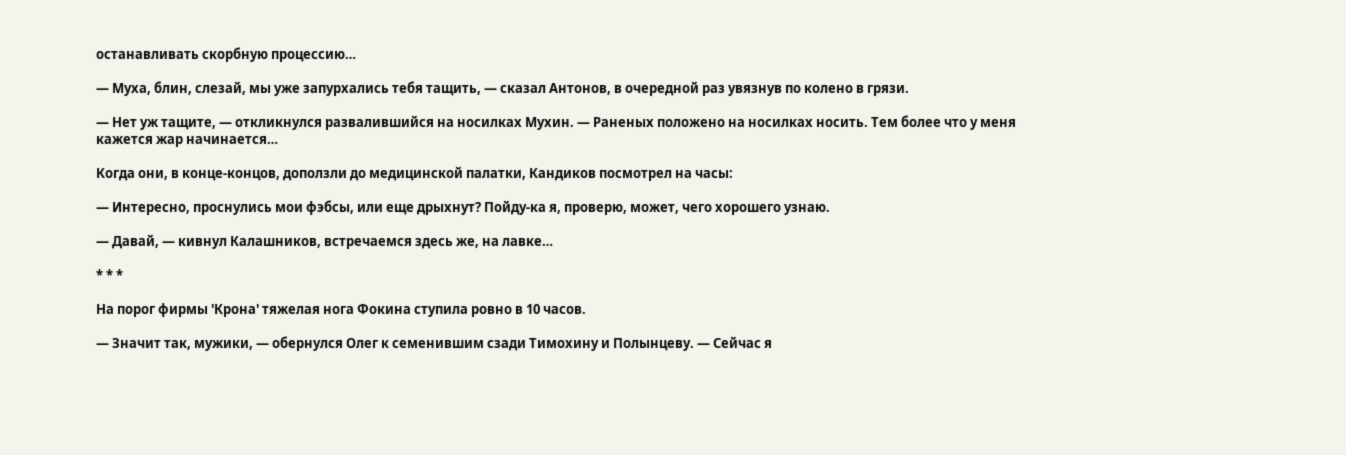останавливать скорбную процессию…

— Муха, блин, слезай, мы уже запурхались тебя тащить, — сказал Антонов, в очередной раз увязнув по колено в грязи.

— Нет уж тащите, — откликнулся развалившийся на носилках Мухин. — Раненых положено на носилках носить. Тем более что у меня кажется жар начинается…

Когда они, в конце-концов, доползли до медицинской палатки, Кандиков посмотрел на часы:

— Интересно, проснулись мои фэбсы, или еще дрыхнут? Пойду-ка я, проверю, может, чего хорошего узнаю.

— Давай, — кивнул Калашников, встречаемся здесь же, на лавке…

* * *

На порог фирмы 'Крона' тяжелая нога Фокина ступила ровно в 10 часов.

— Значит так, мужики, — обернулся Олег к семенившим сзади Тимохину и Полынцеву. — Сейчас я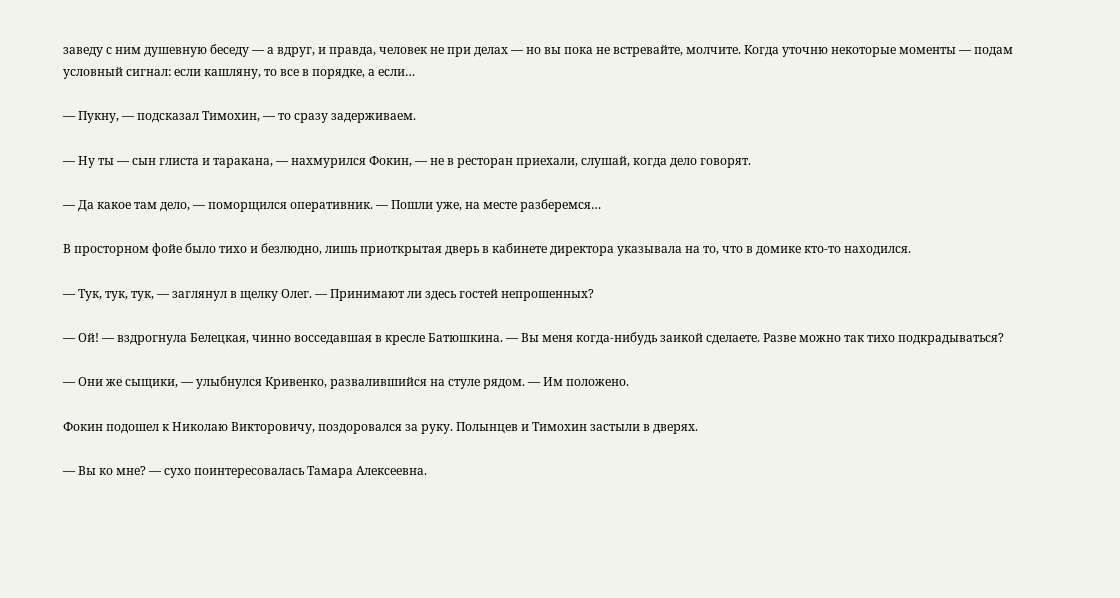заведу с ним душевную беседу — а вдруг, и правда, человек не при делах — но вы пока не встревайте, молчите. Когда уточню некоторые моменты — подам условный сигнал: если кашляну, то все в порядке, а если…

— Пукну, — подсказал Тимохин, — то сразу задерживаем.

— Ну ты — сын глиста и таракана, — нахмурился Фокин, — не в ресторан приехали, слушай, когда дело говорят.

— Да какое там дело, — поморщился оперативник. — Пошли уже, на месте разберемся…

В просторном фойе было тихо и безлюдно, лишь приоткрытая дверь в кабинете директора указывала на то, что в домике кто-то находился.

— Тук, тук, тук, — заглянул в щелку Олег. — Принимают ли здесь гостей непрошенных?

— Ой! — вздрогнула Белецкая, чинно восседавшая в кресле Батюшкина. — Вы меня когда-нибудь заикой сделаете. Разве можно так тихо подкрадываться?

— Они же сыщики, — улыбнулся Кривенко, развалившийся на стуле рядом. — Им положено.

Фокин подошел к Николаю Викторовичу, поздоровался за руку. Полынцев и Тимохин застыли в дверях.

— Вы ко мне? — сухо поинтересовалась Тамара Алексеевна.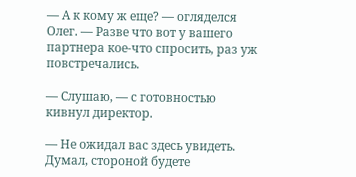— А к кому ж еще? — огляделся Олег. — Разве что вот у вашего партнера кое-что спросить, раз уж повстречались.

— Слушаю, — с готовностью кивнул директор.

— Не ожидал вас здесь увидеть. Думал, стороной будете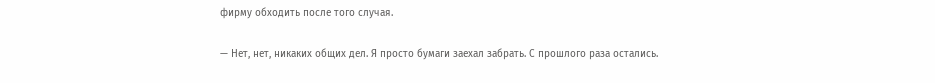фирму обходить после того случая.

— Нет, нет, никаких общих дел. Я просто бумаги заехал забрать. С прошлого раза остались.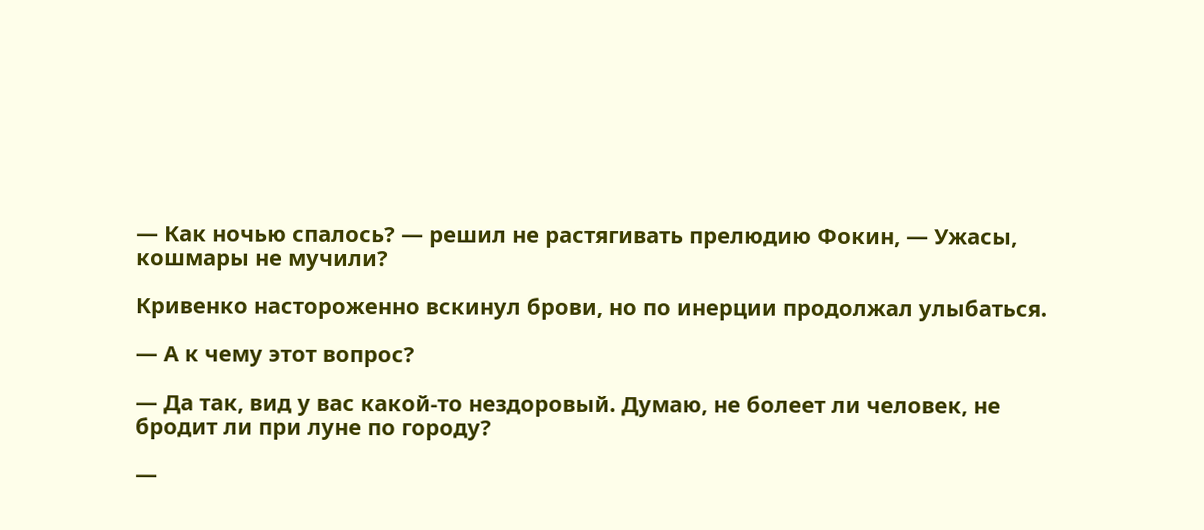— Как ночью спалось? — решил не растягивать прелюдию Фокин, — Ужасы, кошмары не мучили?

Кривенко настороженно вскинул брови, но по инерции продолжал улыбаться.

— А к чему этот вопрос?

— Да так, вид у вас какой-то нездоровый. Думаю, не болеет ли человек, не бродит ли при луне по городу?

—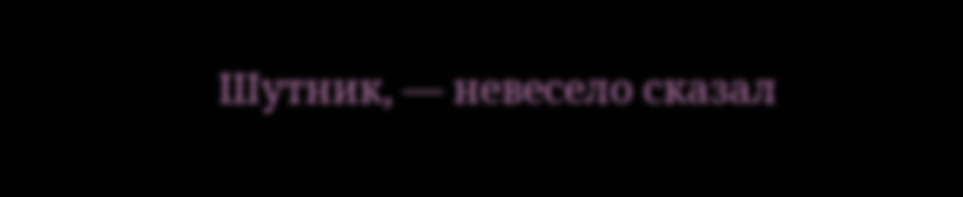Шутник, — невесело сказал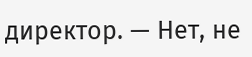директор. — Нет, не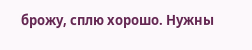брожу, сплю хорошо. Нужны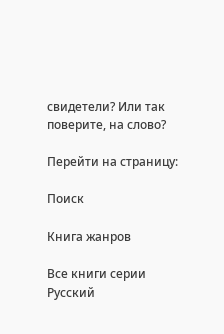свидетели? Или так поверите, на слово?

Перейти на страницу:

Поиск

Книга жанров

Все книги серии Русский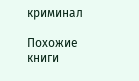криминал

Похожие книги